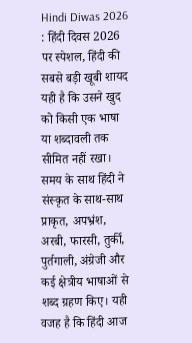Hindi Diwas 2026 : हिंदी दिवस 2026 पर स्पेशल, हिंदी की सबसे बड़ी खूबी शायद यही है कि उसने खुद को किसी एक भाषा या शब्दावली तक सीमित नहीं रखा। समय के साथ हिंदी ने संस्कृत के साथ-साथ प्राकृत, अपभ्रंश, अरबी, फारसी, तुर्की, पुर्तगाली, अंग्रेजी और कई क्षेत्रीय भाषाओं से शब्द ग्रहण किए। यही वजह है कि हिंदी आज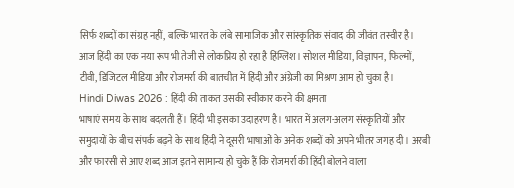सिर्फ शब्दों का संग्रह नहीं, बल्कि भारत के लंबे सामाजिक और सांस्कृतिक संवाद की जीवंत तस्वीर है।
आज हिंदी का एक नया रूप भी तेजी से लोकप्रिय हो रहा है हिंग्लिश। सोशल मीडिया, विज्ञापन, फिल्मों, टीवी, डिजिटल मीडिया और रोजमर्रा की बातचीत में हिंदी और अंग्रेजी का मिश्रण आम हो चुका है।
Hindi Diwas 2026 : हिंदी की ताकत उसकी स्वीकार करने की क्षमता
भाषाएं समय के साथ बदलती हैं। हिंदी भी इसका उदाहरण है। भारत में अलग-अलग संस्कृतियों और समुदायों के बीच संपर्क बढ़ने के साथ हिंदी ने दूसरी भाषाओं के अनेक शब्दों को अपने भीतर जगह दी। अरबी और फारसी से आए शब्द आज इतने सामान्य हो चुके हैं कि रोजमर्रा की हिंदी बोलने वाला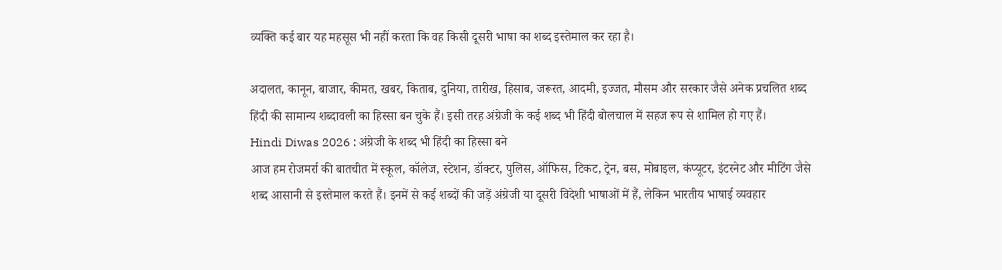व्यक्ति कई बार यह महसूस भी नहीं करता कि वह किसी दूसरी भाषा का शब्द इस्तेमाल कर रहा है।

अदालत, कानून, बाजार, कीमत, खबर, किताब, दुनिया, तारीख, हिसाब, जरूरत, आदमी, इज्जत, मौसम और सरकार जैसे अनेक प्रचलित शब्द हिंदी की सामान्य शब्दावली का हिस्सा बन चुके हैं। इसी तरह अंग्रेजी के कई शब्द भी हिंदी बोलचाल में सहज रूप से शामिल हो गए हैं।
Hindi Diwas 2026 : अंग्रेजी के शब्द भी हिंदी का हिस्सा बने
आज हम रोजमर्रा की बातचीत में स्कूल, कॉलेज, स्टेशन, डॉक्टर, पुलिस, ऑफिस, टिकट, ट्रेन, बस, मोबाइल, कंप्यूटर, इंटरनेट और मीटिंग जैसे शब्द आसानी से इस्तेमाल करते हैं। इनमें से कई शब्दों की जड़ें अंग्रेजी या दूसरी विदेशी भाषाओं में हैं, लेकिन भारतीय भाषाई व्यवहार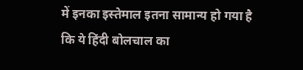में इनका इस्तेमाल इतना सामान्य हो गया है कि ये हिंदी बोलचाल का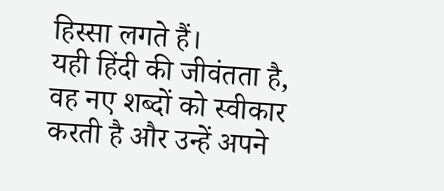हिस्सा लगते हैं।
यही हिंदी की जीवंतता है, वह नए शब्दों को स्वीकार करती है और उन्हें अपने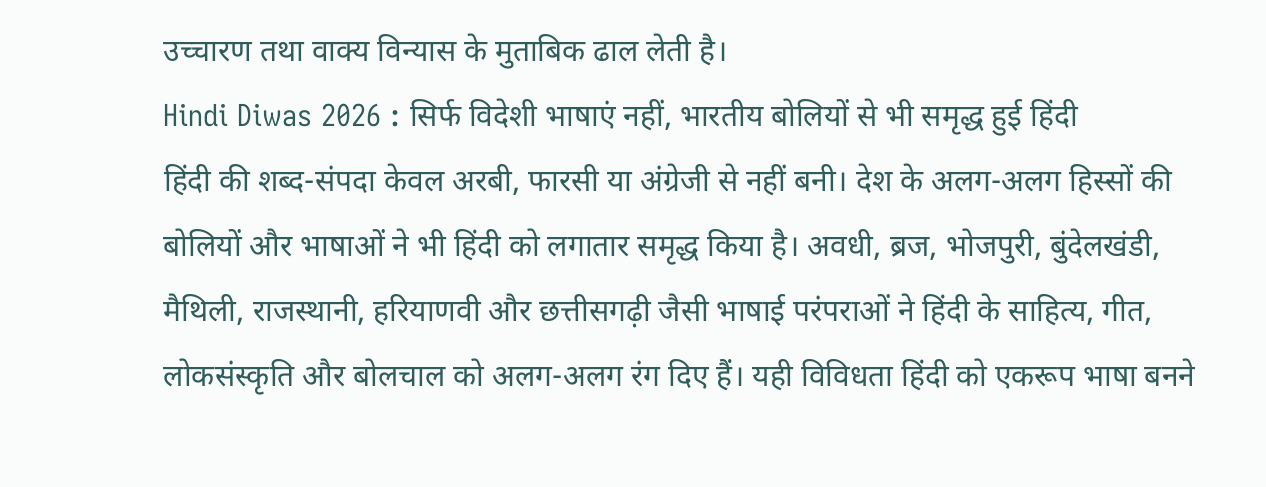उच्चारण तथा वाक्य विन्यास के मुताबिक ढाल लेती है।
Hindi Diwas 2026 : सिर्फ विदेशी भाषाएं नहीं, भारतीय बोलियों से भी समृद्ध हुई हिंदी
हिंदी की शब्द-संपदा केवल अरबी, फारसी या अंग्रेजी से नहीं बनी। देश के अलग-अलग हिस्सों की बोलियों और भाषाओं ने भी हिंदी को लगातार समृद्ध किया है। अवधी, ब्रज, भोजपुरी, बुंदेलखंडी, मैथिली, राजस्थानी, हरियाणवी और छत्तीसगढ़ी जैसी भाषाई परंपराओं ने हिंदी के साहित्य, गीत, लोकसंस्कृति और बोलचाल को अलग-अलग रंग दिए हैं। यही विविधता हिंदी को एकरूप भाषा बनने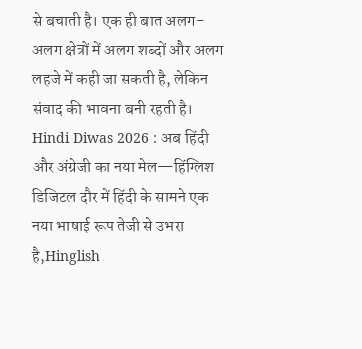से बचाती है। एक ही बात अलग-अलग क्षेत्रों में अलग शब्दों और अलग लहजे में कही जा सकती है, लेकिन संवाद की भावना बनी रहती है।
Hindi Diwas 2026 : अब हिंदी और अंग्रेजी का नया मेल—हिंग्लिश
डिजिटल दौर में हिंदी के सामने एक नया भाषाई रूप तेजी से उभरा है,Hinglish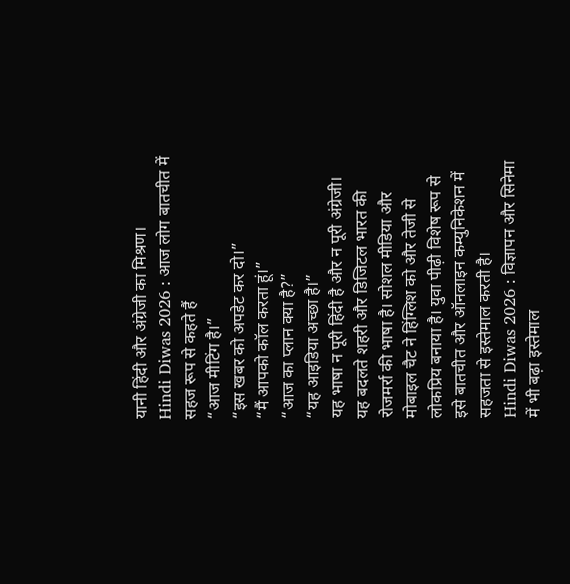यानी हिंदी और अंग्रेजी का मिश्रण।
Hindi Diwas 2026 : आज लोग बातचीत में सहज रूप से कहते हैं
“आज मीटिंग है।”
“इस खबर को अपडेट कर दो।”
“मैं आपको कॉल करता हूं।”
“आज का प्लान क्या है?”
“यह आइडिया अच्छा है।”
यह भाषा न पूरी हिंदी है और न पूरी अंग्रेजी। यह बदलते शहरी और डिजिटल भारत की रोजमर्रा की भाषा है। सोशल मीडिया और मोबाइल चैट ने हिंग्लिश को और तेजी से लोकप्रिय बनाया है। युवा पीढ़ी विशेष रूप से इसे बातचीत और ऑनलाइन कम्युनिकेशन में सहजता से इस्तेमाल करती है।
Hindi Diwas 2026 : विज्ञापन और सिनेमा में भी बढ़ा इस्तेमाल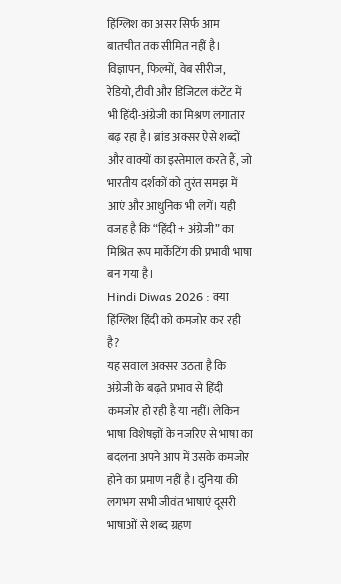हिंग्लिश का असर सिर्फ आम बातचीत तक सीमित नहीं है। विज्ञापन, फिल्मों, वेब सीरीज, रेडियो, टीवी और डिजिटल कंटेंट में भी हिंदी-अंग्रेजी का मिश्रण लगातार बढ़ रहा है। ब्रांड अक्सर ऐसे शब्दों और वाक्यों का इस्तेमाल करते हैं, जो भारतीय दर्शकों को तुरंत समझ में आएं और आधुनिक भी लगें। यही वजह है कि “हिंदी + अंग्रेजी” का मिश्रित रूप मार्केटिंग की प्रभावी भाषा बन गया है।
Hindi Diwas 2026 : क्या हिंग्लिश हिंदी को कमजोर कर रही है?
यह सवाल अक्सर उठता है कि अंग्रेजी के बढ़ते प्रभाव से हिंदी कमजोर हो रही है या नहीं। लेकिन भाषा विशेषज्ञों के नजरिए से भाषा का बदलना अपने आप में उसके कमजोर होने का प्रमाण नहीं है। दुनिया की लगभग सभी जीवंत भाषाएं दूसरी भाषाओं से शब्द ग्रहण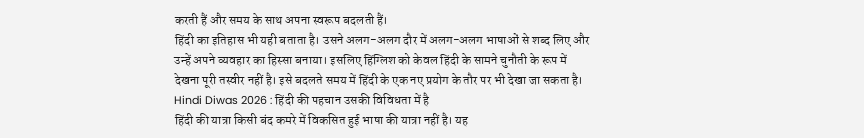करती हैं और समय के साथ अपना स्वरूप बदलती हैं।
हिंदी का इतिहास भी यही बताता है। उसने अलग-अलग दौर में अलग-अलग भाषाओं से शब्द लिए और उन्हें अपने व्यवहार का हिस्सा बनाया। इसलिए हिंग्लिश को केवल हिंदी के सामने चुनौती के रूप में देखना पूरी तस्वीर नहीं है। इसे बदलते समय में हिंदी के एक नए प्रयोग के तौर पर भी देखा जा सकता है।
Hindi Diwas 2026 : हिंदी की पहचान उसकी विविधता में है
हिंदी की यात्रा किसी बंद कमरे में विकसित हुई भाषा की यात्रा नहीं है। यह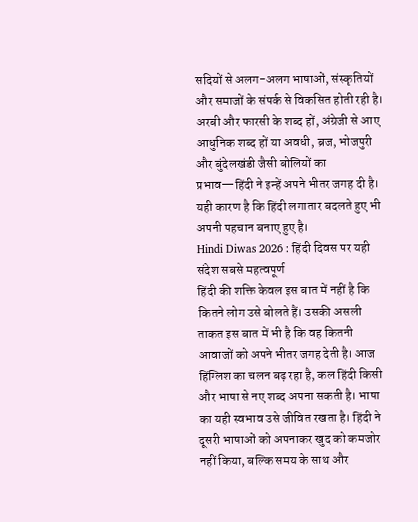सदियों से अलग-अलग भाषाओं, संस्कृतियों और समाजों के संपर्क से विकसित होती रही है। अरबी और फारसी के शब्द हों, अंग्रेजी से आए आधुनिक शब्द हों या अवधी, ब्रज, भोजपुरी और बुंदेलखंडी जैसी बोलियों का प्रभाव—हिंदी ने इन्हें अपने भीतर जगह दी है। यही कारण है कि हिंदी लगातार बदलते हुए भी अपनी पहचान बनाए हुए है।
Hindi Diwas 2026 : हिंदी दिवस पर यही संदेश सबसे महत्वपूर्ण
हिंदी की शक्ति केवल इस बात में नहीं है कि कितने लोग उसे बोलते हैं। उसकी असली ताकत इस बात में भी है कि वह कितनी आवाजों को अपने भीतर जगह देती है। आज हिंग्लिश का चलन बढ़ रहा है, कल हिंदी किसी और भाषा से नए शब्द अपना सकती है। भाषा का यही स्वभाव उसे जीवित रखता है। हिंदी ने दूसरी भाषाओं को अपनाकर खुद को कमजोर नहीं किया, बल्कि समय के साथ और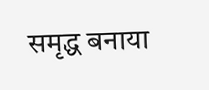समृद्ध बनाया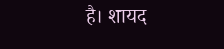है। शायद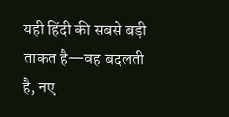यही हिंदी की सबसे बड़ी ताकत है—वह बदलती है, नए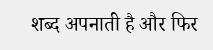शब्द अपनाती है और फिर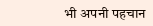भी अपनी पहचान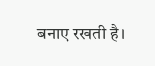बनाए रखती है।